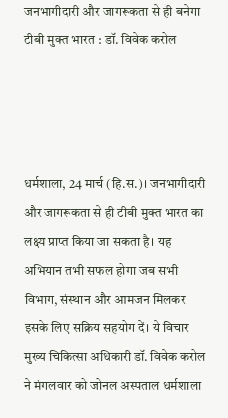जनभागीदारी और जागरूकता से ही बनेगा टीबी मुक्त भारत : डॉ. विवेक करोल




धर्मशाला, 24 मार्च (हि.स.)। जनभागीदारी और जागरूकता से ही टीबी मुक्त भारत का लक्ष्य प्राप्त किया जा सकता है। यह अभियान तभी सफल होगा जब सभी विभाग, संस्थान और आमजन मिलकर इसके लिए सक्रिय सहयोग दें। ये विचार मुख्य चिकित्सा अधिकारी डॉ. विवेक करोल ने मंगलवार को जोनल अस्पताल धर्मशाला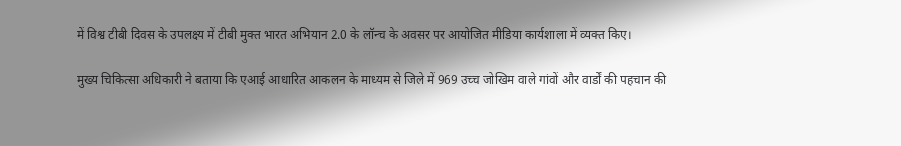में विश्व टीबी दिवस के उपलक्ष्य में टीबी मुक्त भारत अभियान 2.0 के लॉन्च के अवसर पर आयोजित मीडिया कार्यशाला में व्यक्त किए।

मुख्य चिकित्सा अधिकारी ने बताया कि एआई आधारित आकलन के माध्यम से जिले में 969 उच्च जोखिम वाले गांवों और वार्डों की पहचान की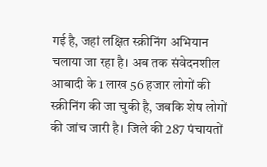गई है, जहां लक्षित स्क्रीनिंग अभियान चलाया जा रहा है। अब तक संवेदनशील आबादी के 1 लाख 56 हजार लोगों की स्क्रीनिंग की जा चुकी है, जबकि शेष लोगों की जांच जारी है। जिले की 287 पंचायतों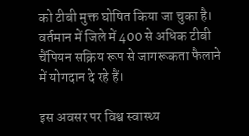को टीबी मुक्त घोषित किया जा चुका है। वर्तमान में जिले में 400 से अधिक टीबी चैंपियन सक्रिय रूप से जागरूकता फैलाने में योगदान दे रहे हैं।

इस अवसर पर विश्व स्वास्थ्य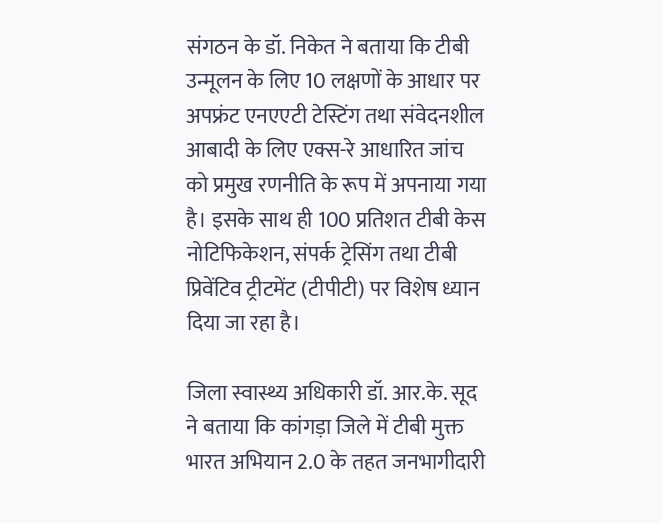संगठन के डॉ. निकेत ने बताया कि टीबी उन्मूलन के लिए 10 लक्षणों के आधार पर अपफ्रंट एनएएटी टेस्टिंग तथा संवेदनशील आबादी के लिए एक्स-रे आधारित जांच को प्रमुख रणनीति के रूप में अपनाया गया है। इसके साथ ही 100 प्रतिशत टीबी केस नोटिफिकेशन, संपर्क ट्रेसिंग तथा टीबी प्रिवेंटिव ट्रीटमेंट (टीपीटी) पर विशेष ध्यान दिया जा रहा है।

जिला स्वास्थ्य अधिकारी डॉ. आर.के. सूद ने बताया कि कांगड़ा जिले में टीबी मुक्त भारत अभियान 2.0 के तहत जनभागीदारी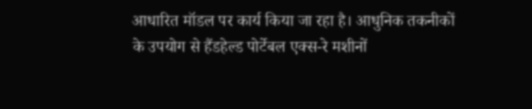आधारित मॉडल पर कार्य किया जा रहा है। आधुनिक तकनीकों के उपयोग से हैंडहेल्ड पोर्टेबल एक्स-रे मशीनों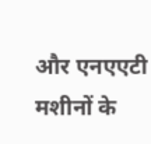और एनएएटी मशीनों के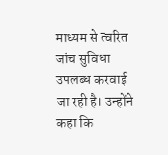माध्यम से त्वरित जांच सुविधा उपलब्ध करवाई जा रही है। उन्होंने कहा कि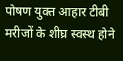पोषण युक्त आहार टीबी मरीजों के शीघ्र स्वस्थ होने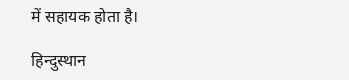में सहायक होता है।

हिन्दुस्थान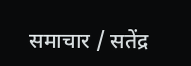समाचार / सतेंद्र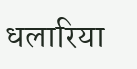धलारिया